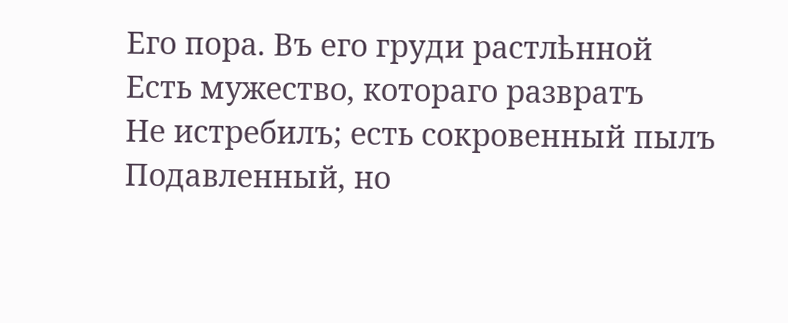Его пора. Въ его груди растлѣнной
Есть мужество, котораго развратъ
Не истребилъ; есть сокровенный пылъ
Подавленный, но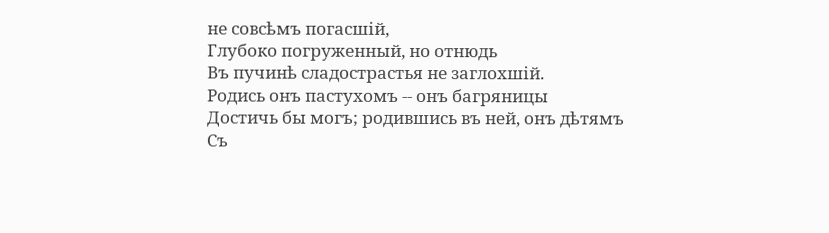не совсѣмъ погасшій,
Глубоко погруженный, но отнюдь
Въ пучинѣ сладострастья не заглохшій.
Родись онъ пастухомъ -- онъ багряницы
Достичь бы могъ; родившись въ ней, онъ дѣтямъ
Съ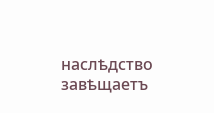наслѣдство завѣщаетъ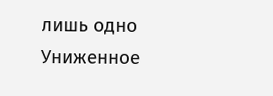лишь одно
Униженное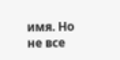имя. Но не все